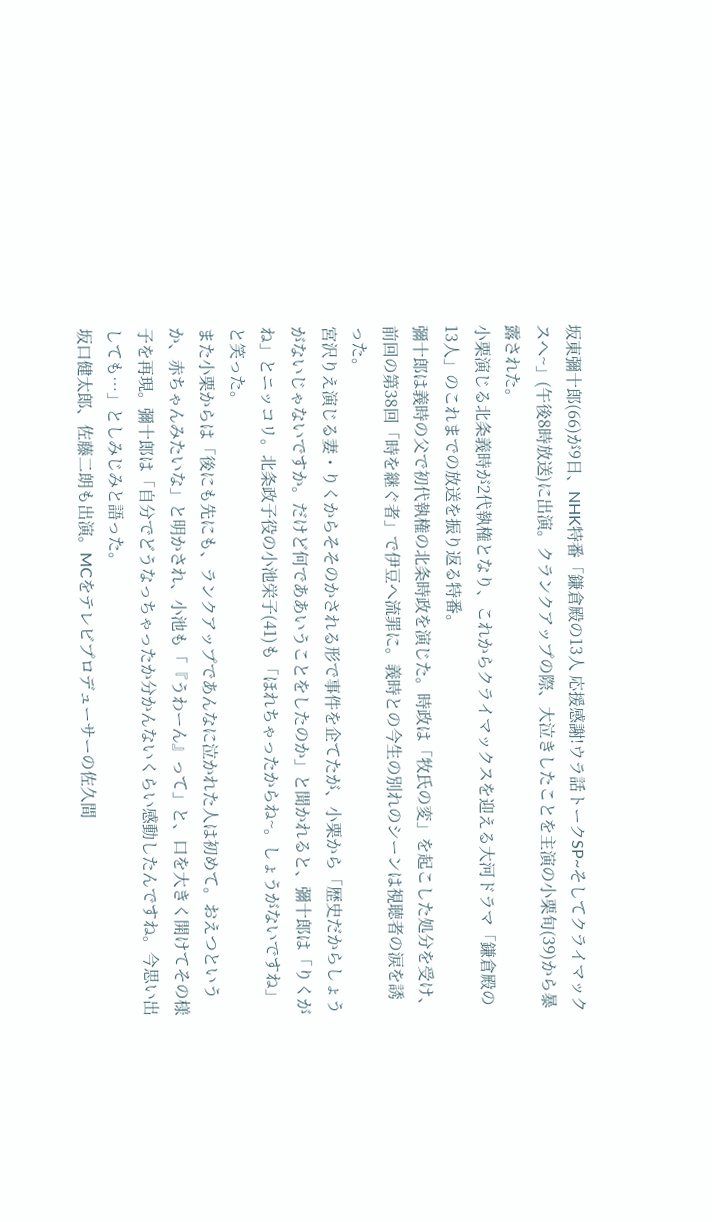坂東彌十郎(66)が9日、NHK特番「鎌倉殿の13人 応援感謝!ウラ話トークSP~そしてクライマックスへ~」(午後8時放送)に出演。クランクアップの際、大泣きしたことを主演の小栗旬(39)から暴露された。
小栗演じる北条義時が2代執権となり、これからクライマックスを迎える大河ドラマ「鎌倉殿の13人」のこれまでの放送を振り返る特番。
彌十郎は義時の父で初代執権の北条時政を演じた。時政は「牧氏の変」を起こした処分を受け、前回の第38回「時を継ぐ者」で伊豆へ流罪に。義時との今生の別れのシーンは視聴者の涙を誘った。
宮沢りえ演じる妻・りくからそそのかされる形で事件を企てたが、小栗から「歴史だからしょうがないじゃないですか。だけど何でああいうことをしたのか」と聞かれると、彌十郎は「りくがね」とニッコリ。北条政子役の小池栄子(41)も「ほれちゃったからね~。しょうがないですね」と笑った。
また小栗からは「後にも先にも、ランクアップであんなに泣かれた人は初めて。おえつというか、赤ちゃんみたいな」と明かされ、小池も「『うわーん』って」と、口を大きく開けてその様子を再現。彌十郎は「自分でどうなっちゃったか分かんないくらい感動したんですね。今思い出しても…」としみじみと語った。
坂口健太郎、佐藤二朗も出演。MCをテレビプロデューサーの佐久間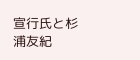宣行氏と杉浦友紀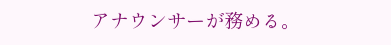アナウンサーが務める。